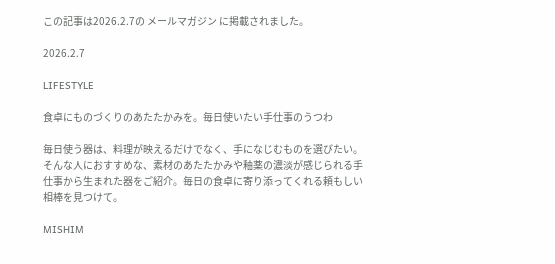この記事は2026.2.7の メールマガジン に掲載されました。

2026.2.7

LIFESTYLE

食卓にものづくりのあたたかみを。毎日使いたい手仕事のうつわ

毎日使う器は、料理が映えるだけでなく、手になじむものを選びたい。そんな人におすすめな、素材のあたたかみや釉薬の濃淡が感じられる手仕事から生まれた器をご紹介。毎日の食卓に寄り添ってくれる頼もしい相棒を見つけて。

MISHIM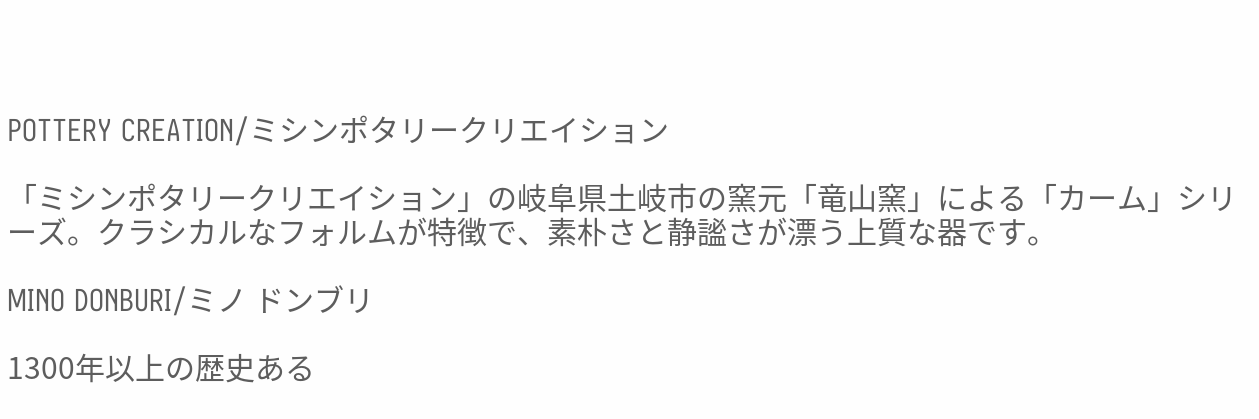POTTERY CREATION/ミシンポタリークリエイション

「ミシンポタリークリエイション」の岐阜県土岐市の窯元「竜山窯」による「カーム」シリーズ。クラシカルなフォルムが特徴で、素朴さと静謐さが漂う上質な器です。

MINO DONBURI/ミノ ドンブリ

1300年以上の歴史ある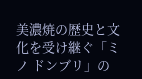美濃焼の歴史と文化を受け継ぐ「ミノ ドンブリ」の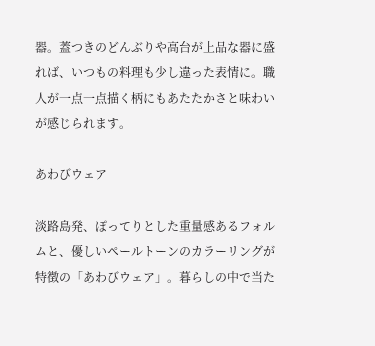器。蓋つきのどんぶりや高台が上品な器に盛れば、いつもの料理も少し違った表情に。職人が一点一点描く柄にもあたたかさと味わいが感じられます。

あわびウェア

淡路島発、ぽってりとした重量感あるフォルムと、優しいペールトーンのカラーリングが特徴の「あわびウェア」。暮らしの中で当た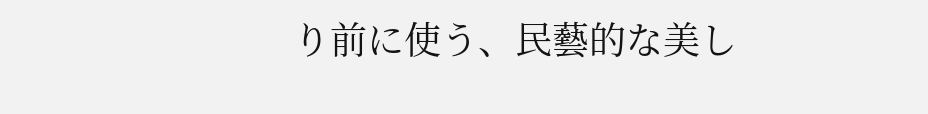り前に使う、民藝的な美し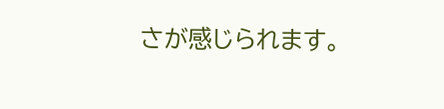さが感じられます。